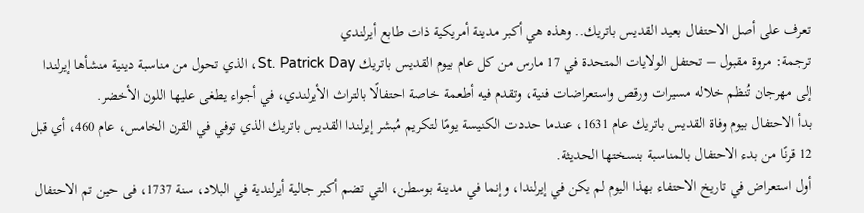تعرف على أصل الاحتفال بعيد القديس باتريك.. وهذه هي أكبر مدينة أمريكية ذات طابع أيرلندي
ترجمة: مروة مقبول – تحتفل الولايات المتحدة في 17 مارس من كل عام بيوم القديس باتريك St. Patrick Day، الذي تحول من مناسبة دينية منشأها إيرلندا إلى مهرجان تُنظم خلاله مسيرات ورقص واستعراضات فنية، وتقدم فيه أطعمة خاصة احتفالًا بالتراث الأيرلندي، في أجواء يطغى عليها اللون الأخضر.
بدأ الاحتفال بيوم وفاة القديس باتريك عام 1631، عندما حددت الكنيسة يومًا لتكريم مُبشر إيرلندا القديس باتريك الذي توفي في القرن الخامس، عام 460، أي قبل 12 قرنًا من بدء الاحتفال بالمناسبة بنسختها الحديثة.
أول استعراض في تاريخ الاحتفاء بهذا اليوم لم يكن في إيرلندا، وإنما في مدينة بوسطن، التي تضم أكبر جالية أيرلندية في البلاد، سنة 1737، فى حين تم الاحتفال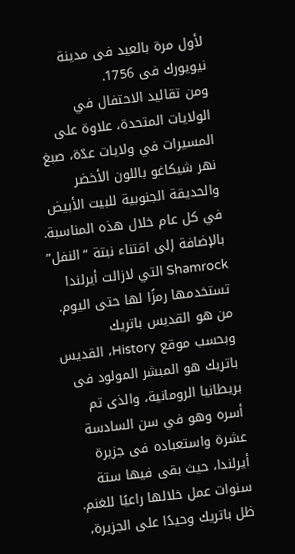لأول مرة بالعيد فى مدينة نيويورك فى 1756.
ومن تقاليد الاحتفال في الولايات المتحدة، علاوة على المسيرات في ولايات عدّة، صبغ نهر شيكاغو باللون الأخضر والحديقة الجنوبية للبيت الأبيض في كل عام خلال هذه المناسبة. بالإضافة إلى اقتناء نبتة “النفل” Shamrock التي لازالت أيرلندا تستخدمها رمزًا لها حتى اليوم.
من هو القديس باتريك
وبحسب موقع History، القديس باتريك هو المبشر المولود فى بريطانيا الرومانية، والذى تم أسره وهو في سن السادسة عشرة واستعباده فى جزيرة أيرلندا، حيث بقى فيها ستة سنوات عمل خلالها راعيًا للغنم.
ظل باتريك وحيدًا على الجزيرة،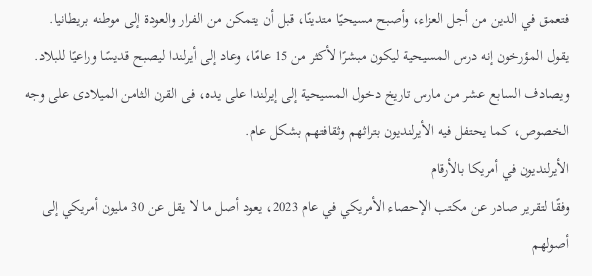فتعمق في الدين من أجل العزاء، وأصبح مسيحيًا متدينًا، قبل أن يتمكن من الفرار والعودة إلى موطنه بريطانيا.
يقول المؤرخون إنه درس المسيحية ليكون مبشرًا لأكثر من 15 عامًا، وعاد إلى أيرلندا ليصبح قديسًا وراعيًا للبلاد.
ويصادف السابع عشر من مارس تاريخ دخول المسيحية إلى إيرلندا على يده، فى القرن الثامن الميلادى على وجه الخصوص، كما يحتفل فيه الأيرلنديون بتراثهم وثقافتهم بشكل عام.
الأيرلنديون في أمريكا بالأرقام
وفقًا لتقرير صادر عن مكتب الإحصاء الأمريكي في عام 2023، يعود أصل ما لا يقل عن 30 مليون أمريكي إلى أصولهم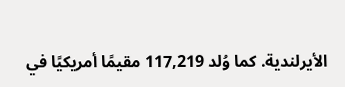الأيرلندية. كما وُلد 117,219 مقيمًا أمريكيًا في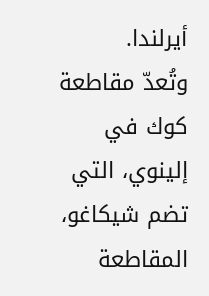أيرلندا.
وتُعدّ مقاطعة كوك في إلينوي، التي تضم شيكاغو، المقاطعة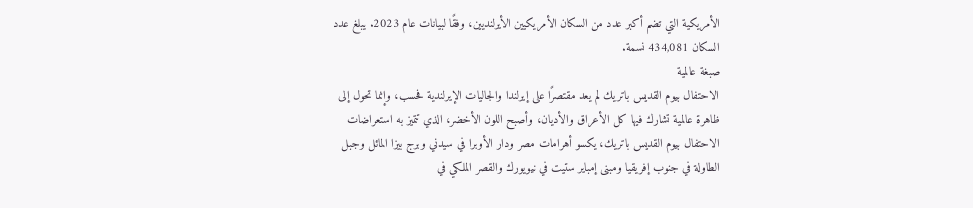الأمريكية التي تضم أكبر عدد من السكان الأمريكيين الأيرلنديين، وفقًا لبيانات عام 2023. يبلغ عدد السكان 434,081 نسمة.
صبغة عالمية
الاحتفال بيوم القديس باتريك لم يعد مقتصرًا على إيرلندا والجاليات الإيرلندية فحسب، وإنما تحول إلى ظاهرة عالمية تشارك فيها كل الأعراق والأديان، وأصبح اللون الأخضر، الذي تتميز به استعراضات الاحتفال بيوم القديس باتريك، يكسو أهرامات مصر ودار الأوبرا في سيدني وبرج بيزا المائل وجبل الطاولة في جنوب إفريقيا ومبنى إمباير ستيت في نيويورك والقصر الملكي في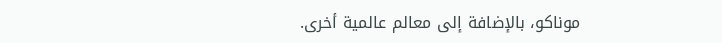موناكو، بالإضافة إلى معالم عالمية أخرى.